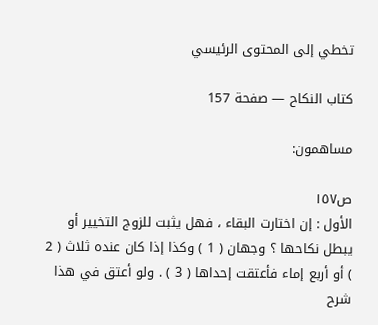تخطي إلى المحتوى الرئيسي

كتاب النكاح — صفحة 157

مساهمون:

ص١٥٧
الأول : إن اختارت البقاء ، فهل يثبت للزوج التخيير أو يبطل نكاحها ؟ وجهان ( 1 ) وكذا إذا كان عنده ثلاث ( 2 ) أو أربع إماء فأعتقت إحداها ( 3 ) . ولو أعتق في هذا
شرح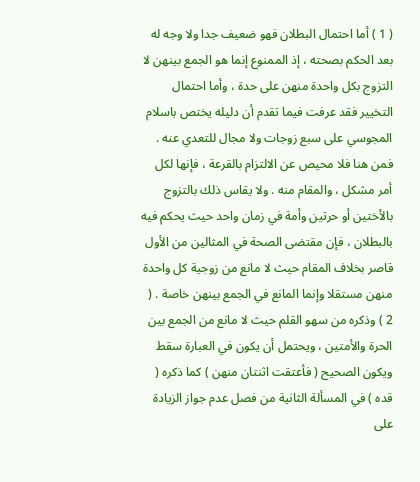( 1 ) أما احتمال البطلان فهو ضعيف جدا ولا وجه له بعد الحكم بصحته ، إذ الممنوع إنما هو الجمع بينهن لا التزوج بكل واحدة منهن على حدة ، وأما احتمال التخيير فقد عرفت فيما تقدم أن دليله يختص باسلام المجوسي على سبع زوجات ولا مجال للتعدي عنه . فمن هنا فلا محيص عن الالتزام بالقرعة ، فإنها لكل أمر مشكل ، والمقام منه . ولا يقاس ذلك بالتزوج بالأختين أو حرتين وأمة في زمان واحد حيث يحكم فيه بالبطلان ، فإن مقتضى الصحة في المثالين من الأول قاصر بخلاف المقام حيث لا مانع من زوجية كل واحدة منهن مستقلا وإنما المانع في الجمع بينهن خاصة . ( 2 ) وذكره من سهو القلم حيث لا مانع من الجمع بين الحرة والأمتين ، ويحتمل أن يكون في العبارة سقط ويكون الصحيح ( فأعتقت اثنتان منهن ) كما ذكره ( قده ) في المسألة الثانية من فصل عدم جواز الزيادة على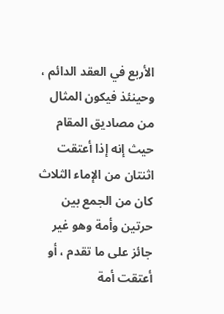الأربع في العقد الدائم ، وحينئذ فيكون المثال من مصاديق المقام حيث إنه إذا أعتقت اثنتان من الإماء الثلاث كان من الجمع بين حرتين وأمة وهو غير جائز على ما تقدم ، أو أعتقت أمة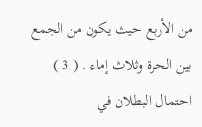من الأربع حيث يكون من الجمع بين الحرة وثلاث إماء . ( 3 ) احتمال البطلان في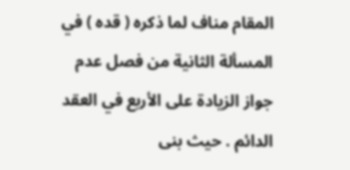المقام مناف لما ذكره ( قده ) في المسألة الثانية من فصل عدم جواز الزيادة على الأربع في العقد الدائم . حيث بنى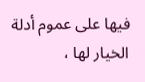فيها على عموم أدلة الخيار لها ،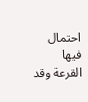احتمال فيها القرعة وقد